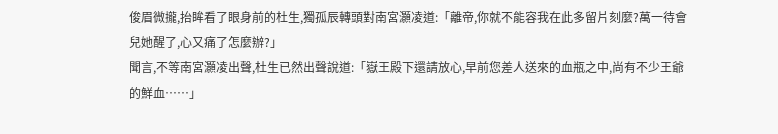俊眉微攏,抬眸看了眼身前的杜生,獨孤辰轉頭對南宮灝凌道:「離帝,你就不能容我在此多留片刻麼?萬一待會兒她醒了,心又痛了怎麼辦?」
聞言,不等南宮灝凌出聲,杜生已然出聲說道:「嶽王殿下還請放心,早前您差人送來的血瓶之中,尚有不少王爺的鮮血……」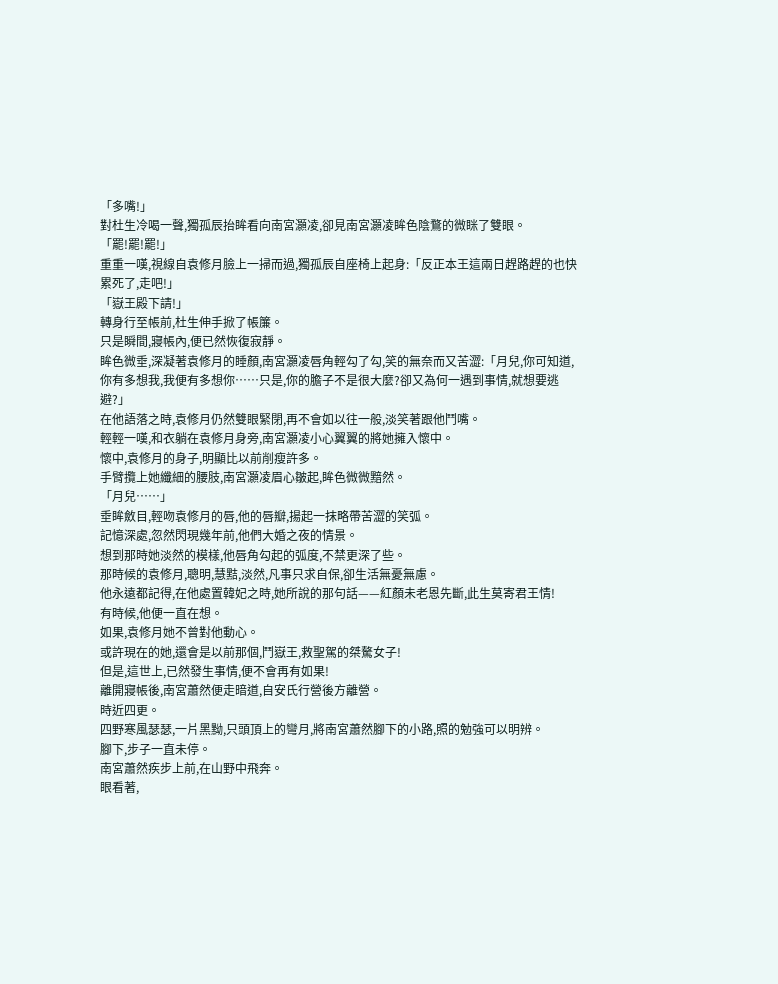「多嘴!」
對杜生冷喝一聲,獨孤辰抬眸看向南宮灝凌,卻見南宮灝凌眸色陰鶩的微眯了雙眼。
「罷!罷!罷!」
重重一嘆,視線自袁修月臉上一掃而過,獨孤辰自座椅上起身:「反正本王這兩日趕路趕的也快累死了,走吧!」
「嶽王殿下請!」
轉身行至帳前,杜生伸手掀了帳簾。
只是瞬間,寢帳內,便已然恢復寂靜。
眸色微垂,深凝著袁修月的睡顏,南宮灝凌唇角輕勾了勾,笑的無奈而又苦澀:「月兒,你可知道,你有多想我,我便有多想你……只是,你的膽子不是很大麼?卻又為何一遇到事情,就想要逃避?」
在他語落之時,袁修月仍然雙眼緊閉,再不會如以往一般,淡笑著跟他鬥嘴。
輕輕一嘆,和衣躺在袁修月身旁,南宮灝凌小心翼翼的將她擁入懷中。
懷中,袁修月的身子,明顯比以前削瘦許多。
手臂攬上她纖細的腰肢,南宮灝凌眉心皺起,眸色微微黯然。
「月兒……」
垂眸斂目,輕吻袁修月的唇,他的唇瓣,揚起一抹略帶苦澀的笑弧。
記憶深處,忽然閃現幾年前,他們大婚之夜的情景。
想到那時她淡然的模樣,他唇角勾起的弧度,不禁更深了些。
那時候的袁修月,聰明,慧黠,淡然,凡事只求自保,卻生活無憂無慮。
他永遠都記得,在他處置韓妃之時,她所說的那句話——紅顏未老恩先斷,此生莫寄君王情!
有時候,他便一直在想。
如果,袁修月她不曾對他動心。
或許現在的她,還會是以前那個,鬥嶽王,救聖駕的桀驁女子!
但是,這世上,已然發生事情,便不會再有如果!
離開寢帳後,南宮蕭然便走暗道,自安氏行營後方離營。
時近四更。
四野寒風瑟瑟,一片黑黝,只頭頂上的彎月,將南宮蕭然腳下的小路,照的勉強可以明辨。
腳下,步子一直未停。
南宮蕭然疾步上前,在山野中飛奔。
眼看著,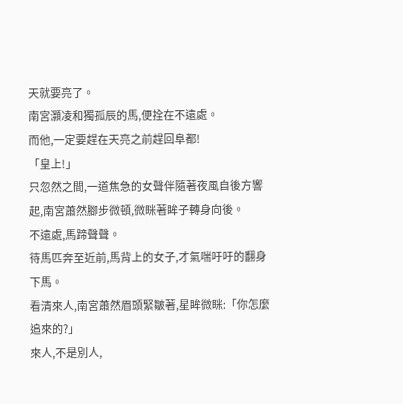天就要亮了。
南宮灝凌和獨孤辰的馬,便拴在不遠處。
而他,一定要趕在天亮之前趕回阜都!
「皇上!」
只忽然之間,一道焦急的女聲伴隨著夜風自後方響起,南宮蕭然腳步微頓,微眯著眸子轉身向後。
不遠處,馬蹄聲聲。
待馬匹奔至近前,馬背上的女子,才氣喘吁吁的翻身下馬。
看清來人,南宮蕭然眉頭緊皺著,星眸微眯:「你怎麼追來的?」
來人,不是別人,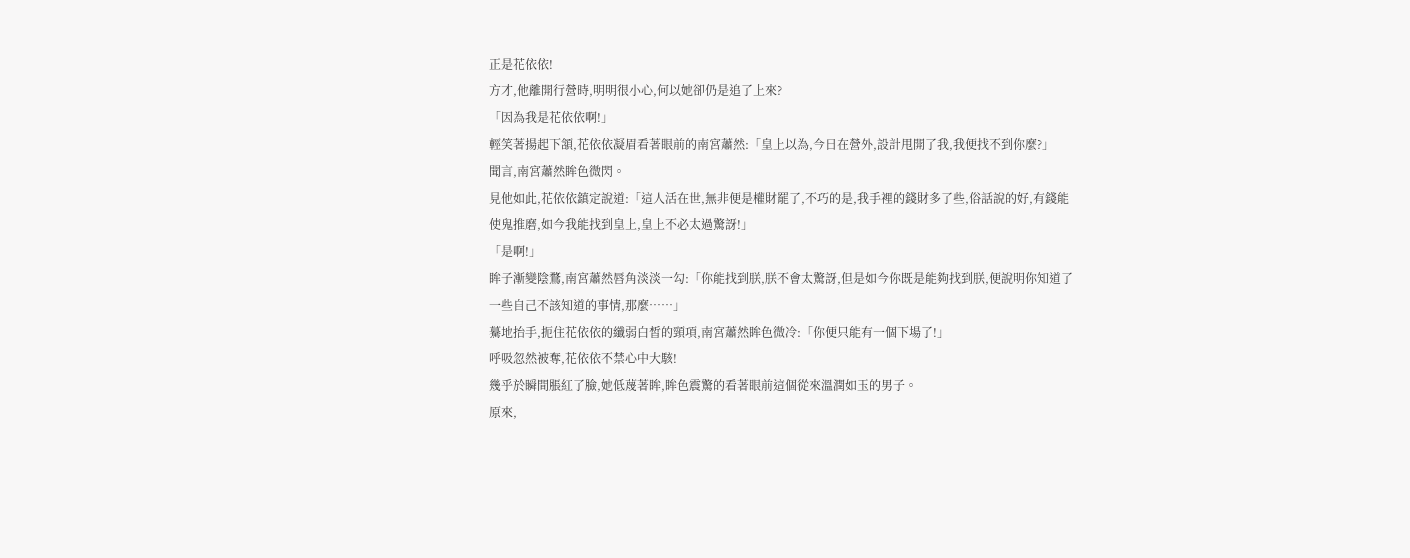正是花依依!
方才,他離開行營時,明明很小心,何以她卻仍是追了上來?
「因為我是花依依啊!」
輕笑著揚起下頷,花依依凝眉看著眼前的南宮蕭然:「皇上以為,今日在營外,設計甩開了我,我便找不到你麼?」
聞言,南宮蕭然眸色微閃。
見他如此,花依依鎮定說道:「這人活在世,無非便是權財罷了,不巧的是,我手裡的錢財多了些,俗話說的好,有錢能使鬼推磨,如今我能找到皇上,皇上不必太過驚訝!」
「是啊!」
眸子漸變陰鶩,南宮蕭然唇角淡淡一勾:「你能找到朕,朕不會太驚訝,但是如今你既是能夠找到朕,便說明你知道了一些自己不該知道的事情,那麼……」
驀地抬手,扼住花依依的纖弱白皙的頸項,南宮蕭然眸色微冷:「你便只能有一個下場了!」
呼吸忽然被奪,花依依不禁心中大駭!
幾乎於瞬間脹紅了臉,她低蔑著眸,眸色震驚的看著眼前這個從來溫潤如玉的男子。
原來,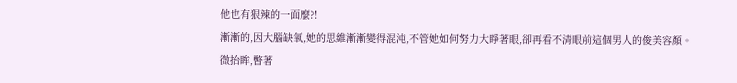他也有狠辣的一面麼?!
漸漸的,因大腦缺氧,她的思維漸漸變得混沌,不管她如何努力大睜著眼,卻再看不清眼前這個男人的俊美容顏。
微抬眸,瞥著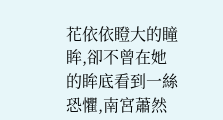花依依瞪大的瞳眸,卻不曾在她的眸底看到一絲恐懼,南宮蕭然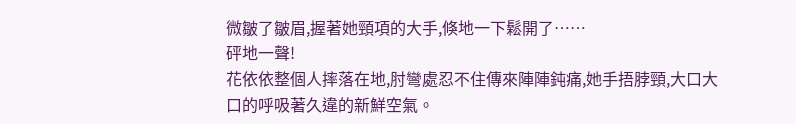微皺了皺眉,握著她頸項的大手,倏地一下鬆開了……
砰地一聲!
花依依整個人摔落在地,肘彎處忍不住傳來陣陣鈍痛,她手捂脖頸,大口大口的呼吸著久違的新鮮空氣。